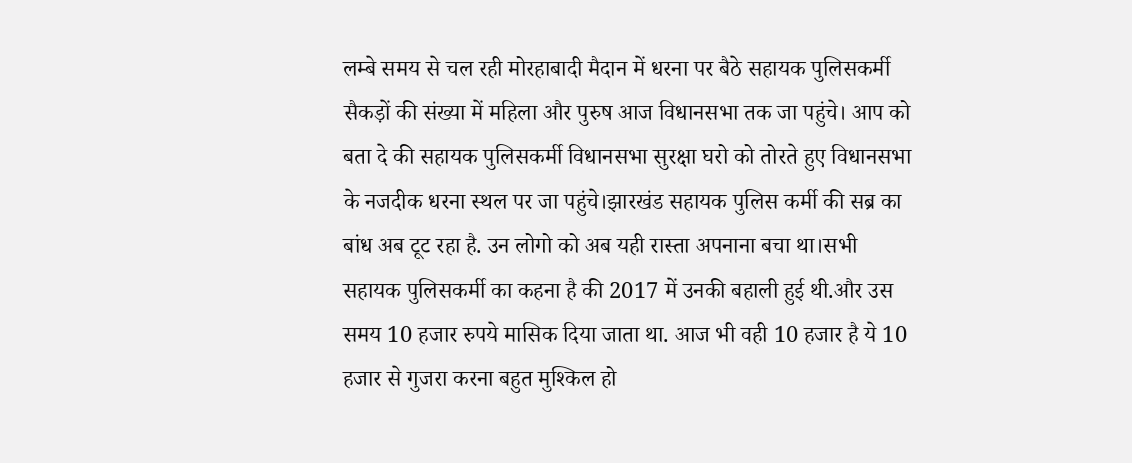लम्बे समय से चल रही मोरहाबादी मैदान में धरना पर बैठे सहायक पुलिसकर्मी सैकड़ों की संख्या में महिला और पुरुष आज विधानसभा तक जा पहुंचे। आप को बता दे की सहायक पुलिसकर्मी विधानसभा सुरक्षा घरो को तोरते हुए विधानसभा के नजदीक धरना स्थल पर जा पहुंचे।झारखंड सहायक पुलिस कर्मी की सब्र का बांध अब टूट रहा है. उन लोगो को अब यही रास्ता अपनाना बचा था।सभी सहायक पुलिसकर्मी का कहना है की 2017 में उनकी बहाली हुई थी.और उस समय 10 हजार रुपये मासिक दिया जाता था. आज भी वही 10 हजार है ये 10 हजार से गुजरा करना बहुत मुश्किल हो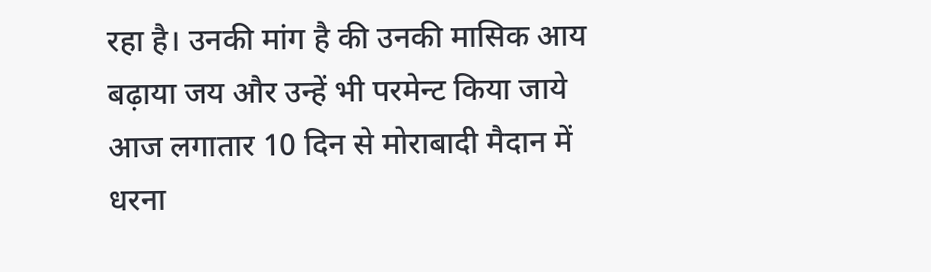रहा है। उनकी मांग है की उनकी मासिक आय बढ़ाया जय और उन्हें भी परमेन्ट किया जाये आज लगातार 10 दिन से मोराबादी मैदान में धरना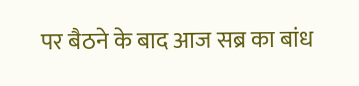पर बैठने के बाद आज सब्र का बांध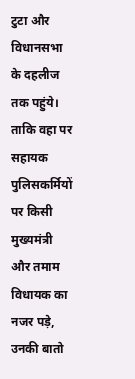टुटा और विधानसभा के दहलीज तक पहुंये। ताकि वहा पर सहायक पुलिसकर्मियों पर किसी मुख्यमंत्री और तमाम विधायक का नजर पड़े, उनकी बातो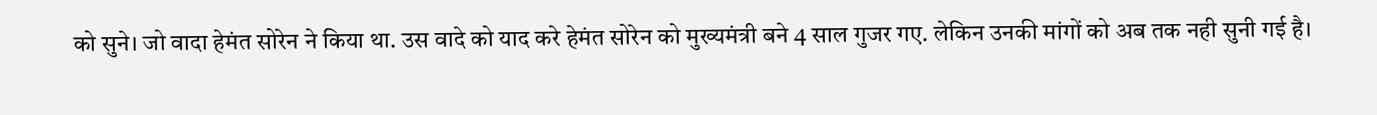को सुने। जो वादा हेमंत सोरेन ने किया था. उस वादे को याद करे हेमंत सोरेन को मुख्यमंत्री बने 4 साल गुजर गए. लेकिन उनकी मांगों को अब तक नही सुनी गई है।